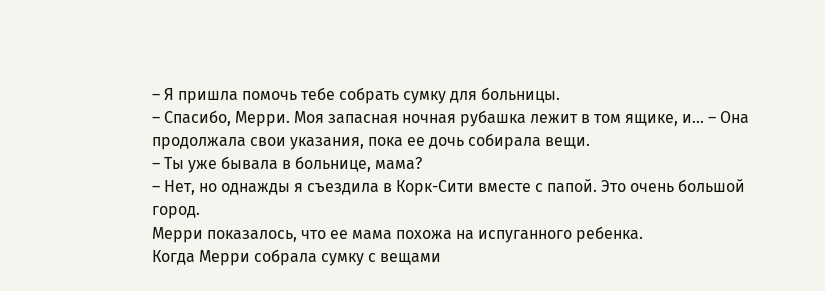– Я пришла помочь тебе собрать сумку для больницы.
– Спасибо, Мерри. Моя запасная ночная рубашка лежит в том ящике, и… – Она продолжала свои указания, пока ее дочь собирала вещи.
– Ты уже бывала в больнице, мама?
– Нет, но однажды я съездила в Корк-Сити вместе с папой. Это очень большой город.
Мерри показалось, что ее мама похожа на испуганного ребенка.
Когда Мерри собрала сумку с вещами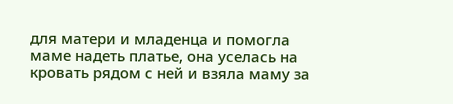для матери и младенца и помогла маме надеть платье, она уселась на кровать рядом с ней и взяла маму за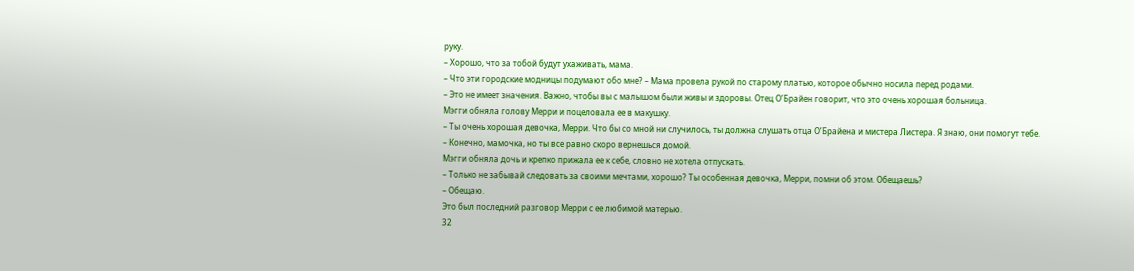руку.
– Хорошо, что за тобой будут ухаживать, мама.
– Что эти городские модницы подумают обо мне? – Мама провела рукой по старому платью, которое обычно носила перед родами.
– Это не имеет значения. Важно, чтобы вы с малышом были живы и здоровы. Отец О’Брайен говорит, что это очень хорошая больница.
Мэгги обняла голову Мерри и поцеловала ее в макушку.
– Ты очень хорошая девочка, Мерри. Что бы со мной ни случилось, ты должна слушать отца О’Брайена и мистера Листера. Я знаю, они помогут тебе.
– Конечно, мамочка, но ты все равно скоро вернешься домой.
Мэгги обняла дочь и крепко прижала ее к себе, словно не хотела отпускать.
– Только не забывай следовать за своими мечтами, хорошо? Ты особенная девочка, Мерри, помни об этом. Обещаешь?
– Обещаю.
Это был последний разговор Мерри с ее любимой матерью.
32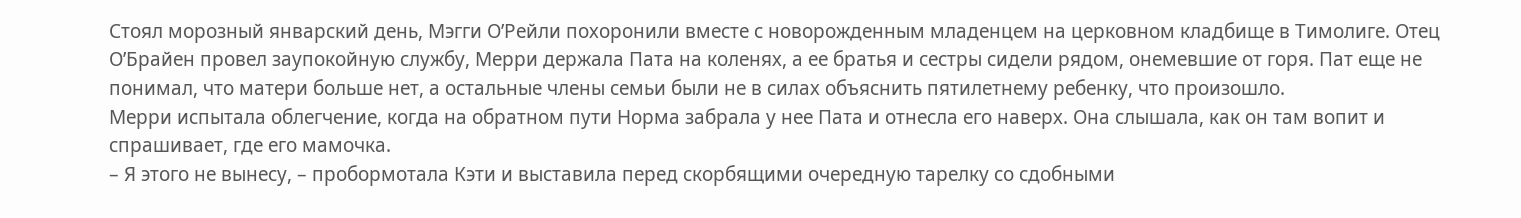Стоял морозный январский день, Мэгги О’Рейли похоронили вместе с новорожденным младенцем на церковном кладбище в Тимолиге. Отец О’Брайен провел заупокойную службу, Мерри держала Пата на коленях, а ее братья и сестры сидели рядом, онемевшие от горя. Пат еще не понимал, что матери больше нет, а остальные члены семьи были не в силах объяснить пятилетнему ребенку, что произошло.
Мерри испытала облегчение, когда на обратном пути Норма забрала у нее Пата и отнесла его наверх. Она слышала, как он там вопит и спрашивает, где его мамочка.
– Я этого не вынесу, – пробормотала Кэти и выставила перед скорбящими очередную тарелку со сдобными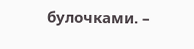булочками. –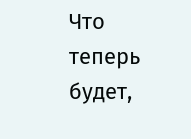Что теперь будет,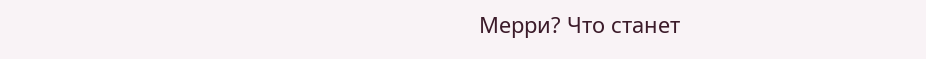Мерри? Что станет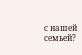с нашей семьей?